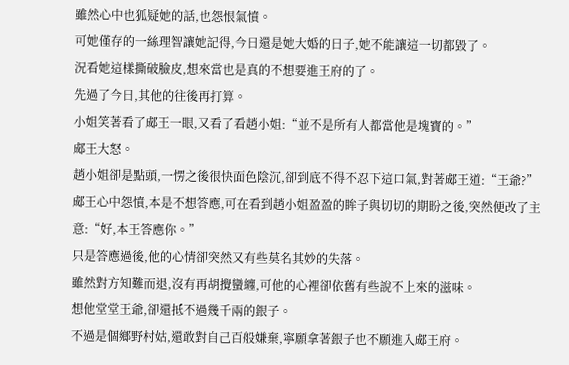雖然心中也狐疑她的話,也怨恨氣憤。
可她僅存的一絲理智讓她記得,今日還是她大婚的日子,她不能讓這一切都毀了。
況看她這樣撕破臉皮,想來當也是真的不想要進王府的了。
先過了今日,其他的往後再打算。
小姐笑著看了郕王一眼,又看了看趙小姐:“並不是所有人都當他是塊寶的。”
郕王大怒。
趙小姐卻是點頭,一愣之後很快面色陰沉,卻到底不得不忍下這口氣,對著郕王道:“王爺?”
郕王心中怨憤,本是不想答應,可在看到趙小姐盈盈的眸子與切切的期盼之後,突然便改了主意:“好,本王答應你。”
只是答應過後,他的心情卻突然又有些莫名其妙的失落。
雖然對方知難而退,沒有再胡攪蠻纏,可他的心裡卻依舊有些說不上來的滋味。
想他堂堂王爺,卻還抵不過幾千兩的銀子。
不過是個鄉野村姑,還敢對自己百般嫌棄,寧願拿著銀子也不願進入郕王府。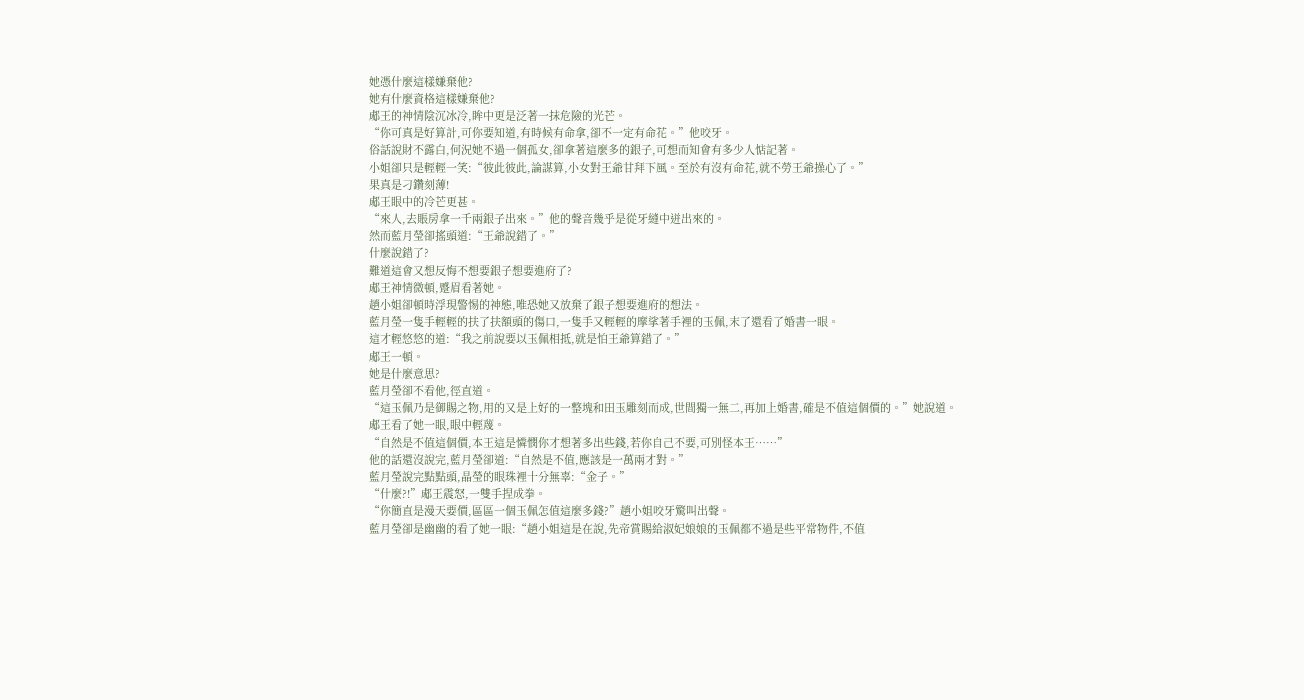她憑什麼這樣嫌棄他?
她有什麼資格這樣嫌棄他?
郕王的神情陰沉冰冷,眸中更是泛著一抹危險的光芒。
“你可真是好算計,可你要知道,有時候有命拿,卻不一定有命花。”他咬牙。
俗話說財不露白,何況她不過一個孤女,卻拿著這麼多的銀子,可想而知會有多少人惦記著。
小姐卻只是輕輕一笑:“彼此彼此,論謀算,小女對王爺甘拜下風。至於有沒有命花,就不勞王爺操心了。”
果真是刁鑽刻薄!
郕王眼中的冷芒更甚。
“來人,去賬房拿一千兩銀子出來。”他的聲音幾乎是從牙縫中迸出來的。
然而藍月瑩卻搖頭道:“王爺說錯了。”
什麼說錯了?
難道這會又想反悔不想要銀子想要進府了?
郕王神情微頓,蹙眉看著她。
趙小姐卻頓時浮現警惕的神態,唯恐她又放棄了銀子想要進府的想法。
藍月瑩一隻手輕輕的扶了扶額頭的傷口,一隻手又輕輕的摩挲著手裡的玉佩,末了還看了婚書一眼。
這才輕悠悠的道:“我之前說要以玉佩相抵,就是怕王爺算錯了。”
郕王一頓。
她是什麼意思?
藍月瑩卻不看他,徑直道。
“這玉佩乃是御賜之物,用的又是上好的一整塊和田玉雕刻而成,世間獨一無二,再加上婚書,確是不值這個價的。”她說道。
郕王看了她一眼,眼中輕蔑。
“自然是不值這個價,本王這是憐憫你才想著多出些錢,若你自己不要,可別怪本王……”
他的話還沒說完,藍月瑩卻道:“自然是不值,應該是一萬兩才對。”
藍月瑩說完點點頭,晶瑩的眼珠裡十分無辜:“金子。”
“什麼?!”郕王震怒,一雙手捏成拳。
“你簡直是漫天要價,區區一個玉佩怎值這麼多錢?”趙小姐咬牙驚叫出聲。
藍月瑩卻是幽幽的看了她一眼:“趙小姐這是在說,先帝賞賜給淑妃娘娘的玉佩都不過是些平常物件,不值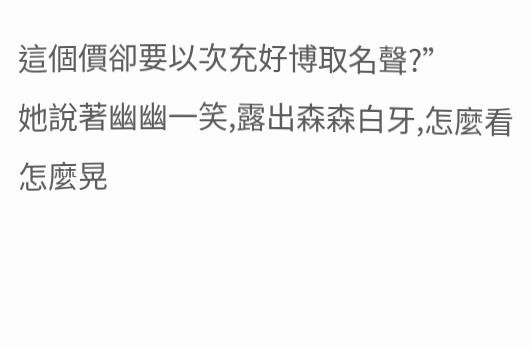這個價卻要以次充好博取名聲?”
她說著幽幽一笑,露出森森白牙,怎麼看怎麼晃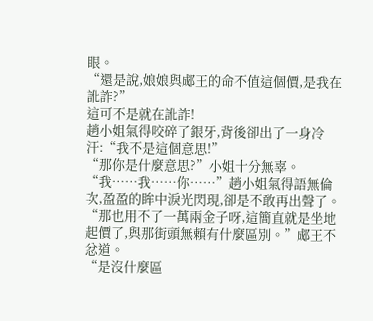眼。
“還是說,娘娘與郕王的命不值這個價,是我在訛詐?”
這可不是就在訛詐!
趙小姐氣得咬碎了銀牙,背後卻出了一身冷汗:“我不是這個意思!”
“那你是什麼意思?”小姐十分無辜。
“我……我……你……”趙小姐氣得語無倫次,盈盈的眸中淚光閃現,卻是不敢再出聲了。
“那也用不了一萬兩金子呀,這簡直就是坐地起價了,與那街頭無賴有什麼區別。”郕王不忿道。
“是沒什麼區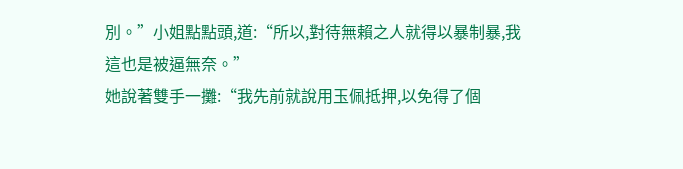別。”小姐點點頭,道:“所以,對待無賴之人就得以暴制暴,我這也是被逼無奈。”
她說著雙手一攤:“我先前就說用玉佩抵押,以免得了個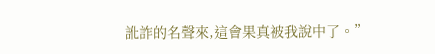訛詐的名聲來,這會果真被我說中了。”